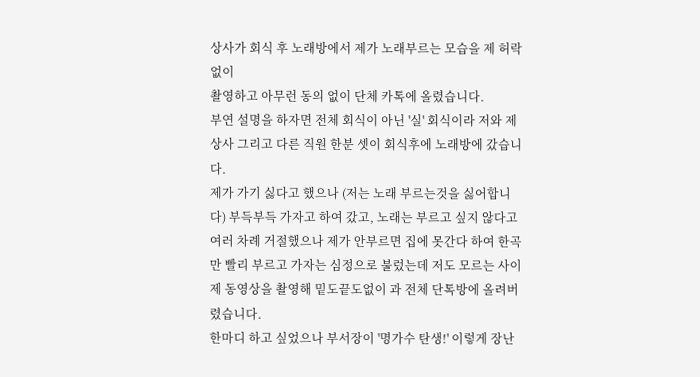상사가 회식 후 노래방에서 제가 노래부르는 모습을 제 허락없이
촬영하고 아무런 동의 없이 단체 카톡에 올렸습니다.
부연 설명을 하자면 전체 회식이 아닌 '실' 회식이라 저와 제 상사 그리고 다른 직원 한분 셋이 회식후에 노래방에 갔습니다.
제가 가기 싫다고 했으나 (저는 노래 부르는것을 싫어합니다) 부득부득 가자고 하여 갔고, 노래는 부르고 싶지 않다고 여러 차례 거절했으나 제가 안부르면 집에 못간다 하여 한곡만 빨리 부르고 가자는 심정으로 불렀는데 저도 모르는 사이 제 동영상을 촬영해 밑도끝도없이 과 전체 단톡방에 올려버렸습니다.
한마디 하고 싶었으나 부서장이 '명가수 탄생!' 이렇게 장난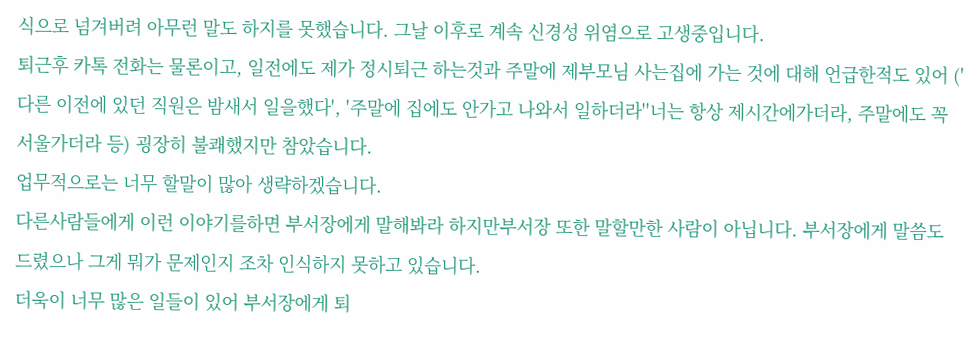식으로 넘겨버려 아무런 말도 하지를 못했습니다. 그날 이후로 계속 신경성 위염으로 고생중입니다.
퇴근후 카톡 전화는 물론이고, 일전에도 제가 정시퇴근 하는것과 주말에 제부모님 사는집에 가는 것에 대해 언급한적도 있어 ('다른 이전에 있던 직원은 밤새서 일을했다', '주말에 집에도 안가고 나와서 일하더라''너는 항상 제시간에가더라, 주말에도 꼭 서울가더라 등) 굉장히 불쾌했지만 참았습니다.
업무적으로는 너무 할말이 많아 생략하겠습니다.
다른사람들에게 이런 이야기를하면 부서장에게 말해봐라 하지만부서장 또한 말할만한 사람이 아닙니다. 부서장에게 말씀도 드렸으나 그게 뭐가 문제인지 조차 인식하지 못하고 있습니다.
더욱이 너무 많은 일들이 있어 부서장에게 퇴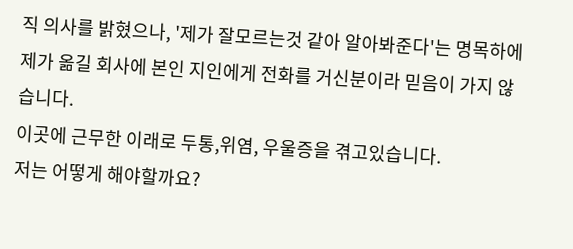직 의사를 밝혔으나, '제가 잘모르는것 같아 알아봐준다'는 명목하에 제가 옮길 회사에 본인 지인에게 전화를 거신분이라 믿음이 가지 않습니다.
이곳에 근무한 이래로 두통,위염, 우울증을 겪고있습니다.
저는 어떻게 해야할까요?